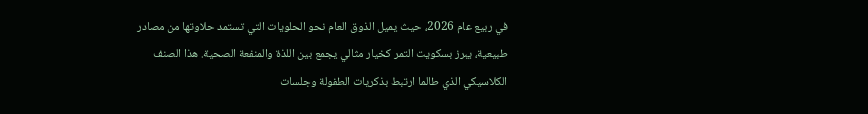في ربيع عام 2026، حيث يميل الذوق العام نحو الحلويات التي تستمد حلاوتها من مصادر طبيعية، يبرز بسكويت التمر كخيار مثالي يجمع بين اللذة والمنفعة الصحية. هذا الصنف الكلاسيكي الذي طالما ارتبط بذكريات الطفولة وجلسات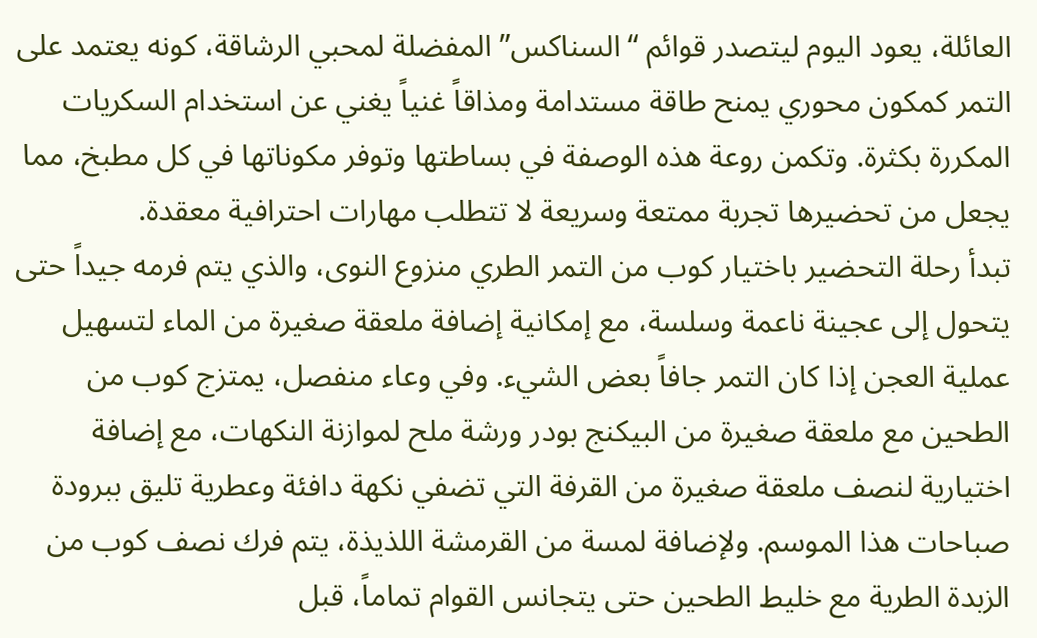العائلة، يعود اليوم ليتصدر قوائم “السناكس” المفضلة لمحبي الرشاقة، كونه يعتمد على التمر كمكون محوري يمنح طاقة مستدامة ومذاقاً غنياً يغني عن استخدام السكريات المكررة بكثرة. وتكمن روعة هذه الوصفة في بساطتها وتوفر مكوناتها في كل مطبخ، مما يجعل من تحضيرها تجربة ممتعة وسريعة لا تتطلب مهارات احترافية معقدة.
تبدأ رحلة التحضير باختيار كوب من التمر الطري منزوع النوى، والذي يتم فرمه جيداً حتى يتحول إلى عجينة ناعمة وسلسة، مع إمكانية إضافة ملعقة صغيرة من الماء لتسهيل عملية العجن إذا كان التمر جافاً بعض الشيء. وفي وعاء منفصل، يمتزج كوب من الطحين مع ملعقة صغيرة من البيكنج بودر ورشة ملح لموازنة النكهات، مع إضافة اختيارية لنصف ملعقة صغيرة من القرفة التي تضفي نكهة دافئة وعطرية تليق ببرودة صباحات هذا الموسم. ولإضافة لمسة من القرمشة اللذيذة، يتم فرك نصف كوب من الزبدة الطرية مع خليط الطحين حتى يتجانس القوام تماماً، قبل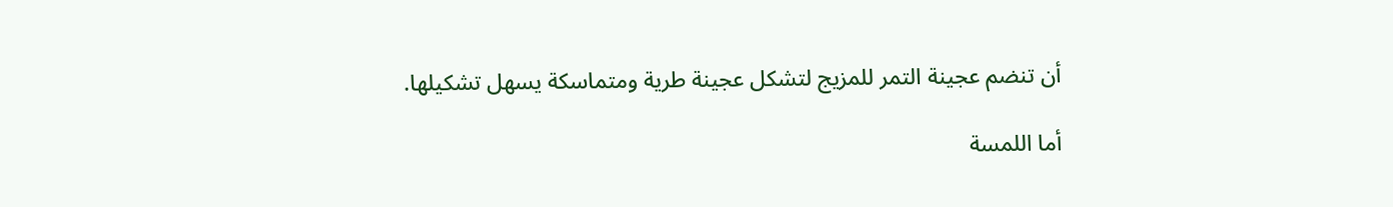أن تنضم عجينة التمر للمزيج لتشكل عجينة طرية ومتماسكة يسهل تشكيلها.

أما اللمسة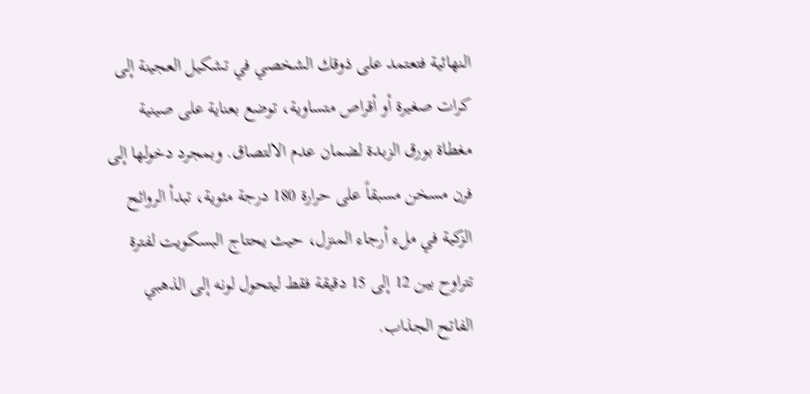النهائية فتعتمد على ذوقك الشخصي في تشكيل العجينة إلى كرات صغيرة أو أقراص متساوية، توضع بعناية على صينية مغطاة بورق الزبدة لضمان عدم الالتصاق. وبمجرد دخولها إلى فرن مسخن مسبقاً على حرارة 180 درجة مئوية، تبدأ الروائح الزكية في ملء أرجاء المنزل، حيث يحتاج البسكويت لفترة تتراوح بين 12 إلى 15 دقيقة فقط ليتحول لونه إلى الذهبي الفاتح الجذاب.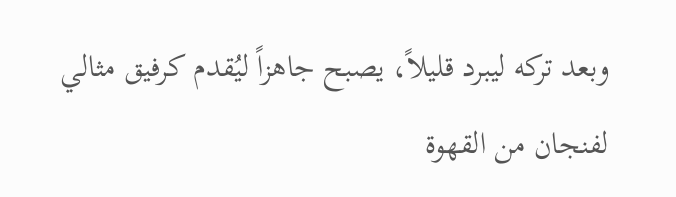وبعد تركه ليبرد قليلاً، يصبح جاهزاً ليُقدم كرفيق مثالي لفنجان من القهوة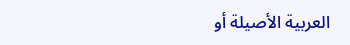العربية الأصيلة أو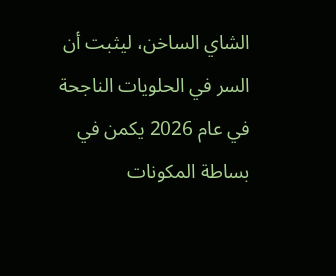الشاي الساخن، ليثبت أن السر في الحلويات الناجحة في عام 2026 يكمن في بساطة المكونات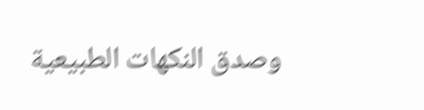وصدق النكهات الطبيعية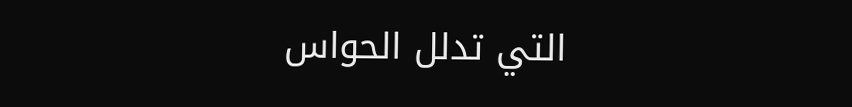التي تدلل الحواس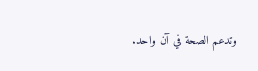وتدعم الصحة في آن واحد.